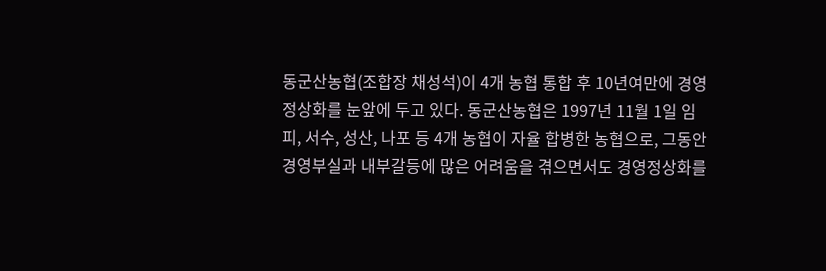동군산농협(조합장 채성석)이 4개 농협 통합 후 10년여만에 경영정상화를 눈앞에 두고 있다. 동군산농협은 1997년 11월 1일 임피, 서수, 성산, 나포 등 4개 농협이 자율 합병한 농협으로, 그동안 경영부실과 내부갈등에 많은 어려움을 겪으면서도 경영정상화를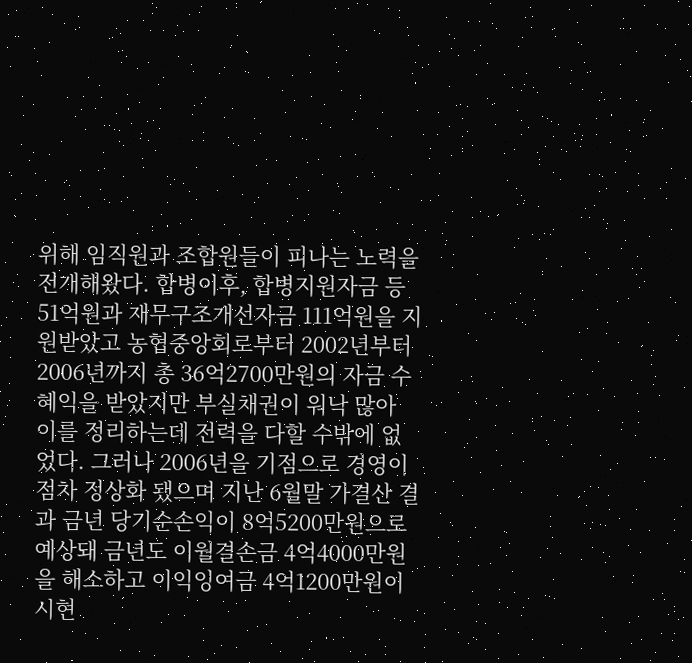위해 임직원과 조합원들이 피나는 노력을 전개해왔다. 합병이후, 합병지원자금 등 51억원과 재무구조개선자금 111억원을 지원받았고 농협중앙회로부터 2002년부터 2006년까지 총 36억2700만원의 자금 수혜익을 받았지만 부실채권이 워낙 많아 이를 정리하는데 전력을 다할 수밖에 없었다. 그러나 2006년을 기점으로 경영이 점차 정상화 됐으며 지난 6월말 가결산 결과 금년 당기순손익이 8억5200만원으로 예상돼 금년도 이월결손금 4억4000만원을 해소하고 이익잉여금 4억1200만원이 시현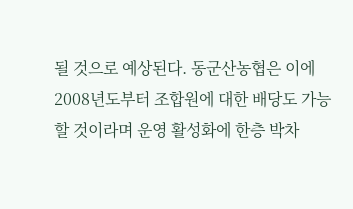될 것으로 예상된다. 동군산농협은 이에 2008년도부터 조합원에 대한 배당도 가능할 것이라며 운영 활성화에 한층 박차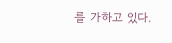를 가하고 있다.